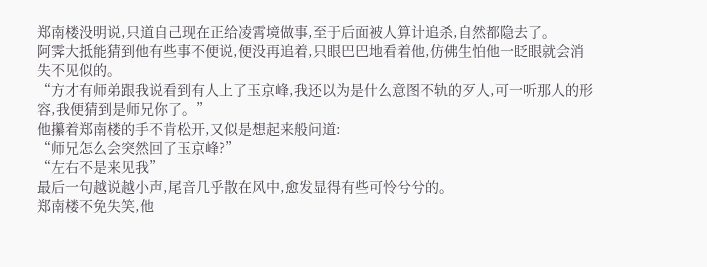郑南楼没明说,只道自己现在正给凌霄境做事,至于后面被人算计追杀,自然都隐去了。
阿霁大抵能猜到他有些事不便说,便没再追着,只眼巴巴地看着他,仿佛生怕他一眨眼就会消失不见似的。
“方才有师弟跟我说看到有人上了玉京峰,我还以为是什么意图不轨的歹人,可一听那人的形容,我便猜到是师兄你了。”
他攥着郑南楼的手不肯松开,又似是想起来般问道:
“师兄怎么会突然回了玉京峰?”
“左右不是来见我”
最后一句越说越小声,尾音几乎散在风中,愈发显得有些可怜兮兮的。
郑南楼不免失笑,他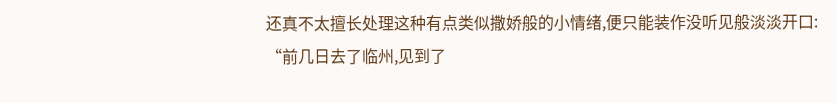还真不太擅长处理这种有点类似撒娇般的小情绪,便只能装作没听见般淡淡开口:
“前几日去了临州,见到了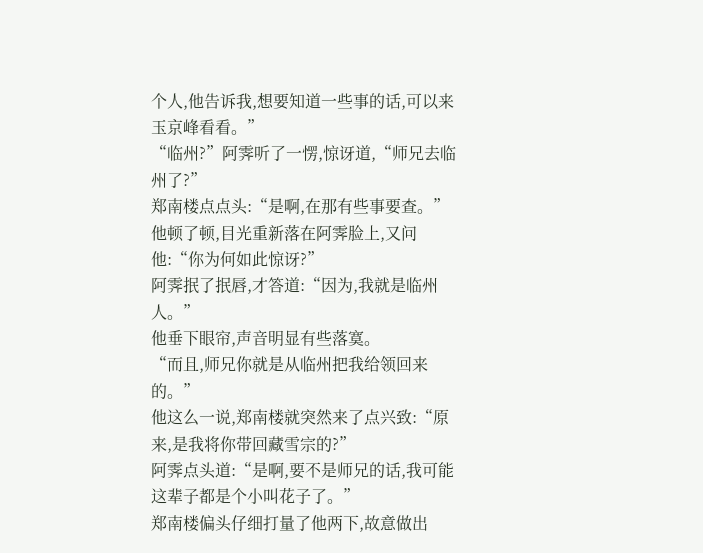个人,他告诉我,想要知道一些事的话,可以来玉京峰看看。”
“临州?”阿霁听了一愣,惊讶道,“师兄去临州了?”
郑南楼点点头:“是啊,在那有些事要查。”
他顿了顿,目光重新落在阿霁脸上,又问他:“你为何如此惊讶?”
阿霁抿了抿唇,才答道:“因为,我就是临州人。”
他垂下眼帘,声音明显有些落寞。
“而且,师兄你就是从临州把我给领回来的。”
他这么一说,郑南楼就突然来了点兴致:“原来,是我将你带回藏雪宗的?”
阿霁点头道:“是啊,要不是师兄的话,我可能这辈子都是个小叫花子了。”
郑南楼偏头仔细打量了他两下,故意做出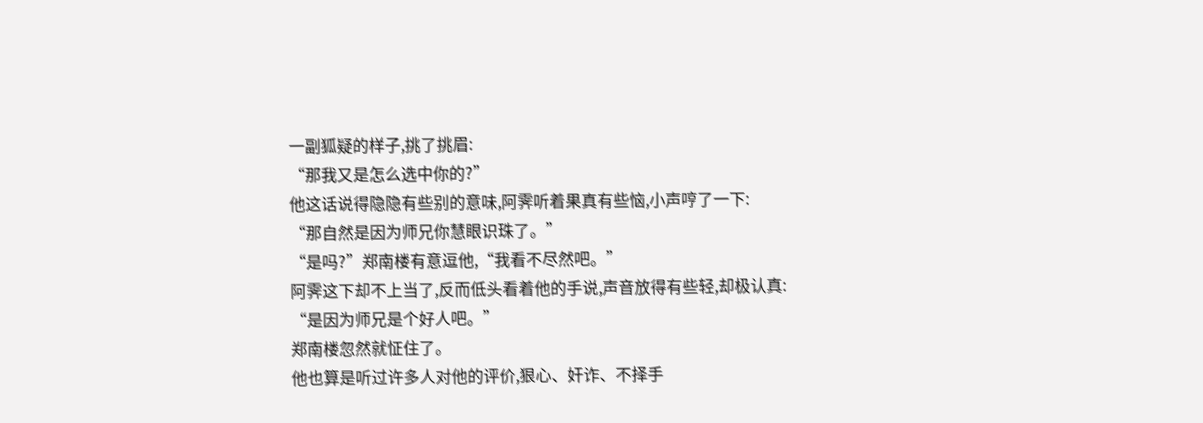一副狐疑的样子,挑了挑眉:
“那我又是怎么选中你的?”
他这话说得隐隐有些别的意味,阿霁听着果真有些恼,小声哼了一下:
“那自然是因为师兄你慧眼识珠了。”
“是吗?”郑南楼有意逗他,“我看不尽然吧。”
阿霁这下却不上当了,反而低头看着他的手说,声音放得有些轻,却极认真:
“是因为师兄是个好人吧。”
郑南楼忽然就怔住了。
他也算是听过许多人对他的评价,狠心、奸诈、不择手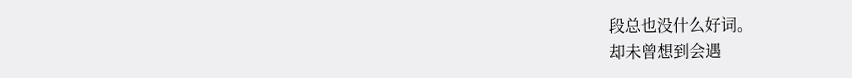段总也没什么好词。
却未曾想到会遇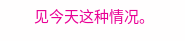见今天这种情况。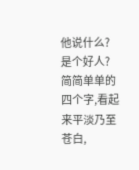他说什么?
是个好人?
简简单单的四个字,看起来平淡乃至苍白,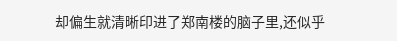却偏生就清晰印进了郑南楼的脑子里,还似乎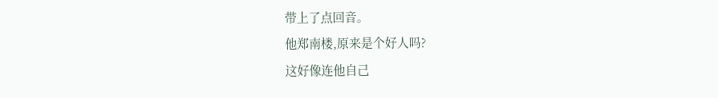带上了点回音。
他郑南楼,原来是个好人吗?
这好像连他自己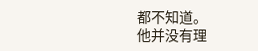都不知道。
他并没有理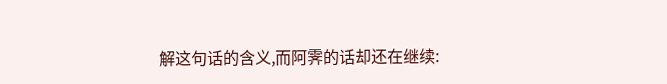解这句话的含义,而阿霁的话却还在继续: